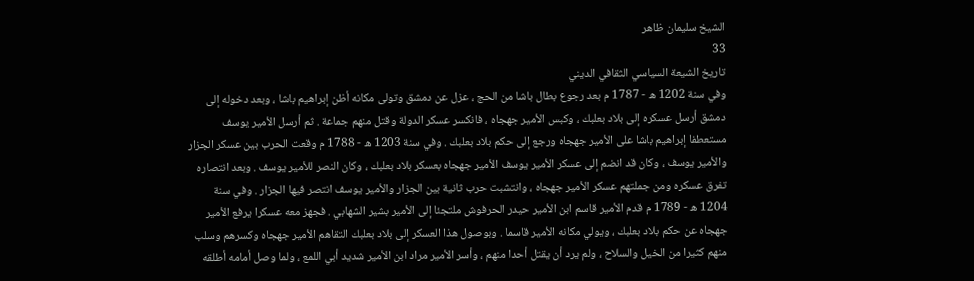الشيخ سليمان ظاهر
33
تاريخ الشيعة السياسي الثقافي الديني
وفي سنة 1202 ه - 1787 م بعد رجوع بطال باشا من الحج ، عزل عن دمشق وتولى مكانه أظن إبراهيم باشا ، وبعد دخوله إلى دمشق أرسل عسكره إلى بلاد بعلبك ، وكبس الأمير جهجاه ، فانكسر عسكر الدولة وقتل منهم جماعة . ثم أرسل الأمير يوسف مستعطفا إبراهيم باشا على الأمير جهجاه ورجع إلى حكم بلاد بعلبك . وفي سنة 1203 ه - 1788 م وقعت الحرب بين عسكر الجزار والأمير يوسف ، وكان قد انضم إلى عسكر الأمير يوسف الأمير جهجاه بعسكر بلاد بعلبك ، وكان النصر للأمير يوسف . وبعد انتصاره تفرق عسكره ومن جملتهم عسكر الأمير جهجاه ، وانتشبت حرب ثانية بين الجزار والأمير يوسف انتصر فيها الجزار . وفي سنة 1204 ه - 1789 م قدم الأمير قاسم ابن الأمير حيدر الحرفوش ملتجئا إلى الأمير بشير الشهابي . فجهز معه عسكرا يرفع الأمير جهجاه عن حكم بلاد بعلبك ، ويولي مكانه الأمير قاسما . وبوصول هذا العسكر إلى بلاد بعلبك التقاهم الأمير جهجاه وكسرهم وسلب منهم كثيرا من الخيل والسلاح ، ولم يرد أن يقتل أحدا منهم ، وأسر الأمير مراد ابن الأمير شديد أبي اللمع ، ولما وصل أمامه أطلقه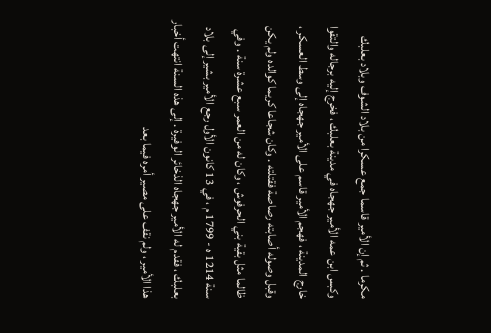مكرما . ثم إن الأمير قاسما جمع عسكرا من بلاد الشوف وبلاد بعلبك وكبس ابن عمه الأمير جهجاه في مدينة بعلبك ، فخرج إليه برجاله والتقوا خارج المدينة ، فهجم الأمير قاسم على الأمير جهجاه إلى وسط العسكر ، وقبل وصوله أصابته رصاصة فقتلته . وكان شجاعا كريما كوالده ولم يكن ظالما مثل بقية بني الحرفوش ، وكان له من العمر سبع عشرة سنة . وفي سنة 1214 ه - 1799 م ، في 13 كانون الأول رجع الأمير بشير إلى بلاد بعلبك ، فقدم له الأمير جهجاه الذخائر الوفيرة . إلى هذه السنة انتهت أخبار هذا الأمير ، ولم نقف على مصير أمره فيما بعد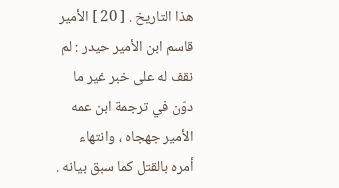هذا التاريخ . [ 20 ] الأمير قاسم ابن الأمير حيدر : لم نقف له على خبر غير ما دوّن في ترجمة ابن عمه الأمير جهجاه ، وانتهاء أمره بالقتل كما سبق بيانه .